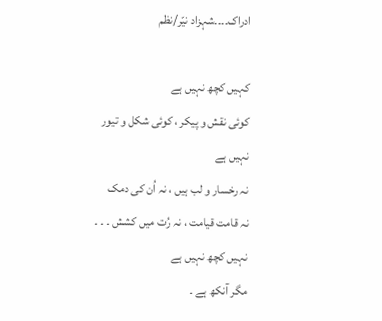ادراک۔۔۔۔شہزاد نیّر/نظم

کہیں کچھ نہیں ہے
کوئی نقش و پیکر ، کوئی شکل و تیور
نہیں ہے
نہ رخسار و لب ہیں ، نہ اُن کی دمک
نہ قامت قیامت ، نہ رُت میں کشش ۔ ۔ ۔
نہیں کچھ نہیں ہے
مگر آنکھ ہے ۔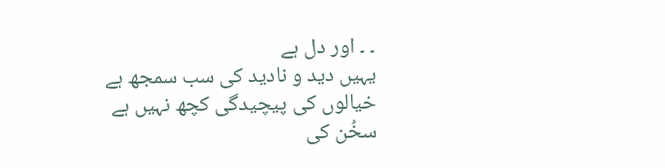۔ ۔ اور دل ہے
یہیں دید و نادید کی سب سمجھ ہے
خیالوں کی پیچیدگی کچھ نہیں ہے
سخُن کی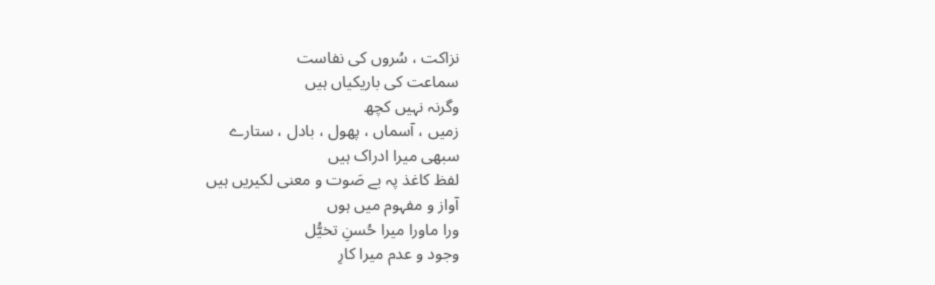نزاکت ، سُروں کی نفاست
سماعت کی باریکیاں ہیں
وگرنہ نہیں کچھ
زمیں ، آسماں ، پھول ، بادل ، ستارے
سبھی میرا ادراک ہیں
لفظ کاغذ پہ بے صَوت و معنی لکیریں ہیں
آواز و مفہوم میں ہوں
ورا ماورا میرا حُسنِ تخیُّل
وجود و عدم میرا کارِ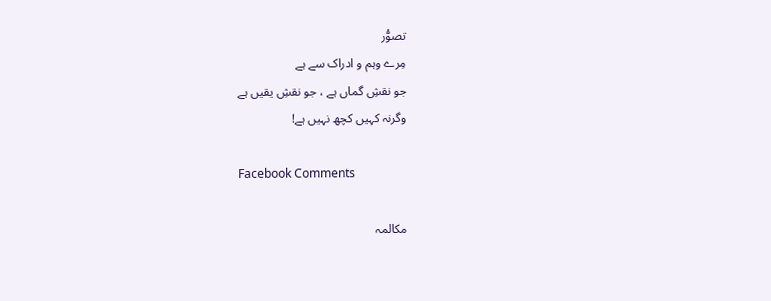تصوُّر
مِرے وہم و ادراک سے ہے
جو نقشِ گماں ہے ، جو نقشِ یقیں ہے
وگرنہ کہیں کچھ نہیں ہے!

Facebook Comments

مکالمہ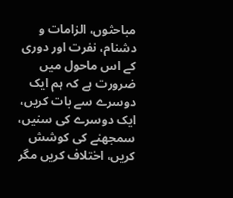مباحثوں، الزامات و دشنام، نفرت اور دوری کے اس ماحول میں ضرورت ہے کہ ہم ایک دوسرے سے بات کریں، ایک دوسرے کی سنیں، سمجھنے کی کوشش کریں، اختلاف کریں مگر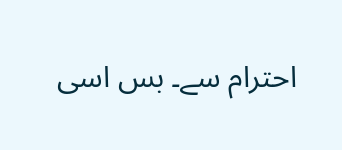احترام سے۔ بس اسی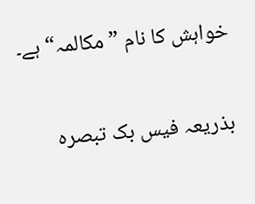خواہش کا نام ”مکالمہ“ ہے۔

بذریعہ فیس بک تبصرہ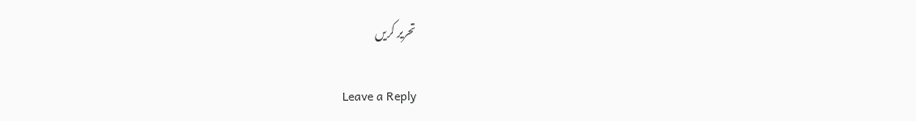تحریر کریں

Leave a Reply